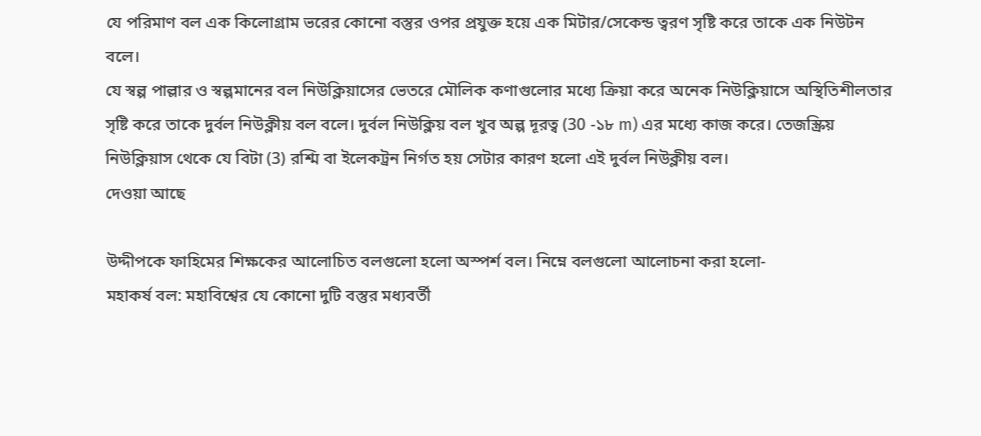যে পরিমাণ বল এক কিলোগ্রাম ভরের কোনো বস্তুর ওপর প্রযুক্ত হয়ে এক মিটার/সেকেন্ড ত্বরণ সৃষ্টি করে তাকে এক নিউটন বলে।
যে স্বল্প পাল্লার ও স্বল্পমানের বল নিউক্লিয়াসের ভেতরে মৌলিক কণাগুলোর মধ্যে ক্রিয়া করে অনেক নিউক্লিয়াসে অস্থিতিশীলতার সৃষ্টি করে তাকে দুর্বল নিউক্লীয় বল বলে। দুর্বল নিউক্লিয় বল খুব অল্প দূরত্ব (30 -১৮ m) এর মধ্যে কাজ করে। তেজস্ক্রিয় নিউক্লিয়াস থেকে যে বিটা (3) রশ্মি বা ইলেকট্রন নির্গত হয় সেটার কারণ হলো এই দুর্বল নিউক্লীয় বল।
দেওয়া আছে

উদ্দীপকে ফাহিমের শিক্ষকের আলোচিত বলগুলো হলো অস্পর্শ বল। নিম্নে বলগুলো আলোচনা করা হলো-
মহাকর্ষ বল: মহাবিশ্বের যে কোনো দুটি বস্তুর মধ্যবর্তী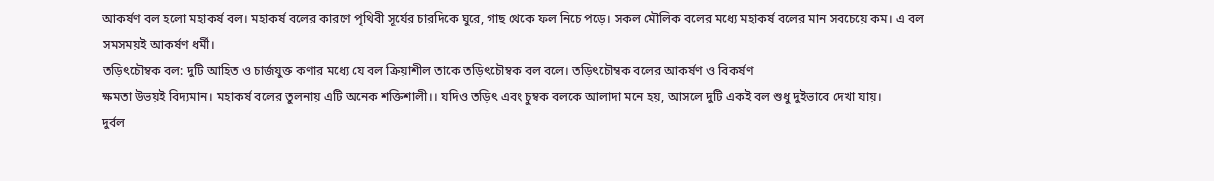আকর্ষণ বল হলো মহাকর্ষ বল। মহাকর্ষ বলের কারণে পৃথিবী সূর্যের চারদিকে ঘুরে, গাছ থেকে ফল নিচে পড়ে। সকল মৌলিক বলের মধ্যে মহাকর্ষ বলের মান সবচেয়ে কম। এ বল সমসময়ই আকর্ষণ ধর্মী।
তড়িৎচৌম্বক বল: দুটি আহিত ও চার্জযুক্ত কণার মধ্যে যে বল ক্রিয়াশীল তাকে তড়িৎচৌম্বক বল বলে। তড়িৎচৌম্বক বলের আকর্ষণ ও বিকর্ষণ
ক্ষমতা উভয়ই বিদ্যমান। মহাকর্ষ বলের তুলনায় এটি অনেক শক্তিশালী।। যদিও তড়িৎ এবং চুম্বক বলকে আলাদা মনে হয়, আসলে দুটি একই বল শুধু দুইভাবে দেখা যায়।
দুর্বল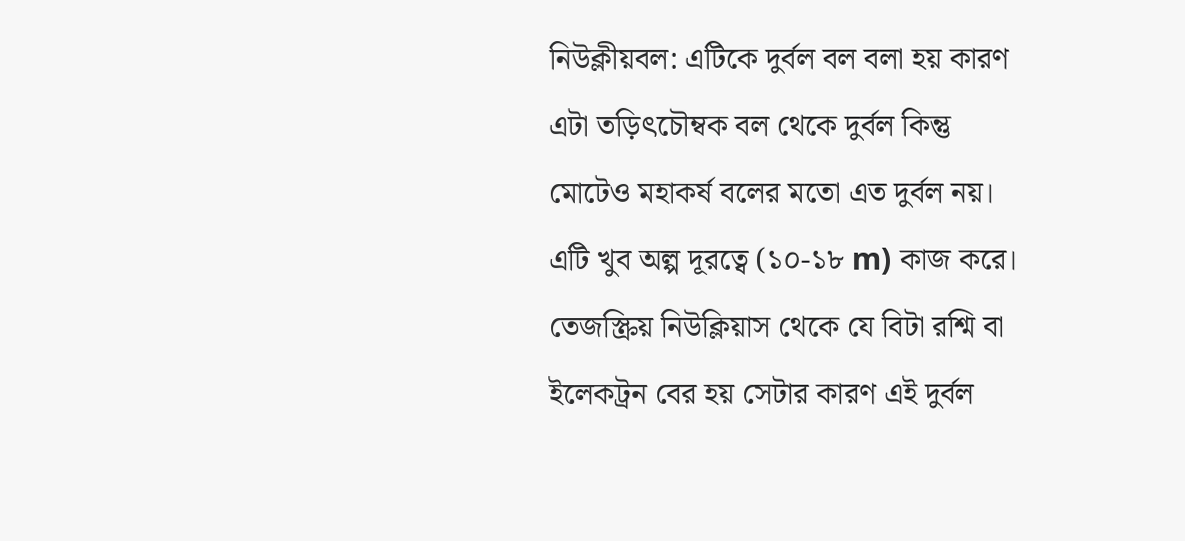নিউক্লীয়বল: এটিকে দুর্বল বল বলা হয় কারণ এটা তড়িৎচৌম্বক বল থেকে দুর্বল কিন্তু মোটেও মহাকর্ষ বলের মতো এত দুর্বল নয়। এটি খুব অল্প দূরত্বে (১০-১৮ m) কাজ করে। তেজস্ক্রিয় নিউক্লিয়াস থেকে যে বিটা রশ্মি বা ইলেকট্রন বের হয় সেটার কারণ এই দুর্বল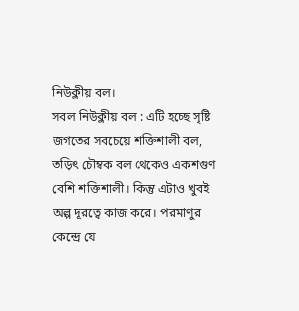নিউক্লীয় বল।
সবল নিউক্লীয় বল : এটি হচ্ছে সৃষ্টি জগতের সবচেয়ে শক্তিশালী বল,
তড়িৎ চৌম্বক বল থেকেও একশগুণ বেশি শক্তিশালী। কিন্তু এটাও খুবই অল্প দূরত্বে কাজ করে। পরমাণুর কেন্দ্রে যে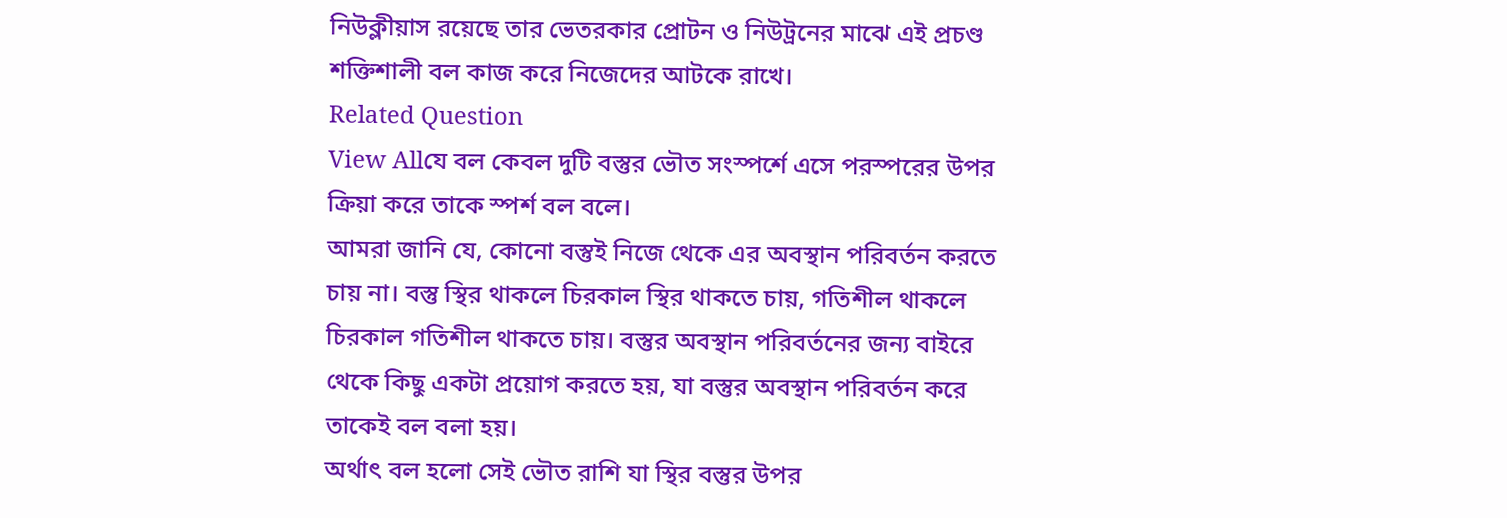নিউক্লীয়াস রয়েছে তার ভেতরকার প্রোটন ও নিউট্রনের মাঝে এই প্রচণ্ড শক্তিশালী বল কাজ করে নিজেদের আটকে রাখে।
Related Question
View Allযে বল কেবল দুটি বস্তুর ভৌত সংস্পর্শে এসে পরস্পরের উপর ক্রিয়া করে তাকে স্পর্শ বল বলে।
আমরা জানি যে, কোনো বস্তুই নিজে থেকে এর অবস্থান পরিবর্তন করতে চায় না। বস্তু স্থির থাকলে চিরকাল স্থির থাকতে চায়, গতিশীল থাকলে চিরকাল গতিশীল থাকতে চায়। বস্তুর অবস্থান পরিবর্তনের জন্য বাইরে থেকে কিছু একটা প্রয়োগ করতে হয়, যা বস্তুর অবস্থান পরিবর্তন করে তাকেই বল বলা হয়।
অর্থাৎ বল হলো সেই ভৌত রাশি যা স্থির বস্তুর উপর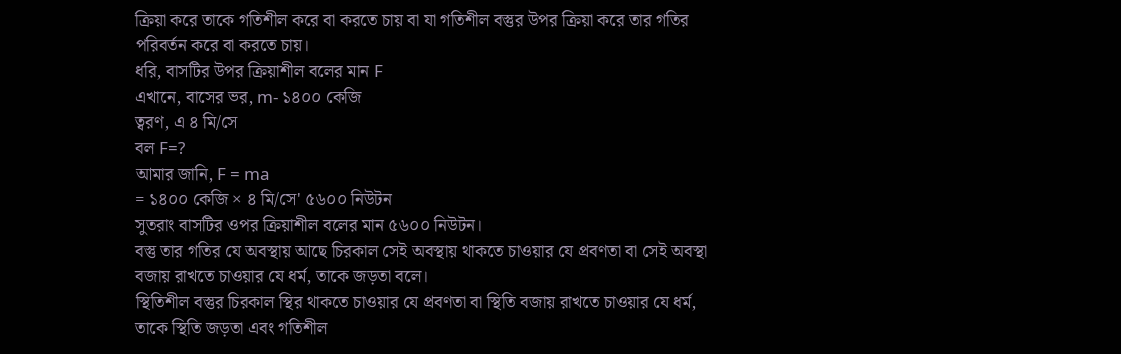ক্রিয়া করে তাকে গতিশীল করে বা করতে চায় বা যা গতিশীল বস্তুর উপর ক্রিয়া করে তার গতির পরিবর্তন করে বা করতে চায়।
ধরি, বাসটির উপর ক্রিয়াশীল বলের মান F
এখানে, বাসের ভর, m- ১৪০০ কেজি
ত্বরণ, এ ৪ মি/সে
বল F=?
আমার জানি, F = ma
= ১৪০০ কেজি × ৪ মি/সে' ৫৬০০ নিউটন
সুতরাং বাসটির ওপর ক্রিয়াশীল বলের মান ৫৬০০ নিউটন।
বস্তু তার গতির যে অবস্থায় আছে চিরকাল সেই অবস্থায় থাকতে চাওয়ার যে প্রবণতা বা সেই অবস্থা বজায় রাখতে চাওয়ার যে ধর্ম, তাকে জড়তা বলে।
স্থিতিশীল বস্তুর চিরকাল স্থির থাকতে চাওয়ার যে প্রবণতা বা স্থিতি বজায় রাখতে চাওয়ার যে ধর্ম, তাকে স্থিতি জড়তা এবং গতিশীল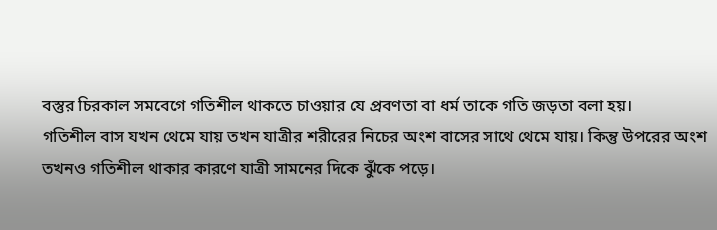বস্তুর চিরকাল সমবেগে গতিশীল থাকতে চাওয়ার যে প্রবণতা বা ধর্ম তাকে গতি জড়তা বলা হয়।
গতিশীল বাস যখন থেমে যায় তখন যাত্রীর শরীরের নিচের অংশ বাসের সাথে থেমে যায়। কিন্তু উপরের অংশ তখনও গতিশীল থাকার কারণে যাত্রী সামনের দিকে ঝুঁকে পড়ে।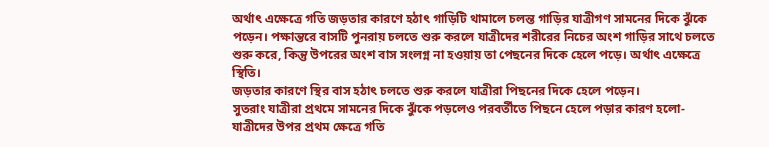অর্থাৎ এক্ষেত্রে গতি জড়তার কারণে হঠাৎ গাড়িটি থামালে চলন্ত গাড়ির যাত্রীগণ সামনের দিকে ঝুঁকে পড়েন। পক্ষান্তরে বাসটি পুনরায় চলতে শুরু করলে যাত্রীদের শরীরের নিচের অংশ গাড়ির সাথে চলতে শুরু করে, কিন্তু উপরের অংশ বাস সংলগ্ন না হওয়ায় তা পেছনের দিকে হেলে পড়ে। অর্থাৎ এক্ষেত্রে স্থিতি।
জড়তার কারণে স্থির বাস হঠাৎ চলতে শুরু করলে যাত্রীরা পিছনের দিকে হেলে পড়েন।
সুতরাং যাত্রীরা প্রথমে সামনের দিকে ঝুঁকে পড়লেও পরবর্তীতে পিছনে হেলে পড়ার কারণ হলো- যাত্রীদের উপর প্রথম ক্ষেত্রে গতি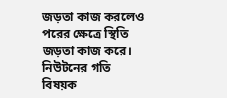জড়তা কাজ করলেও পরের ক্ষেত্রে স্থিতি জড়তা কাজ করে।
নিউটনের গতি বিষয়ক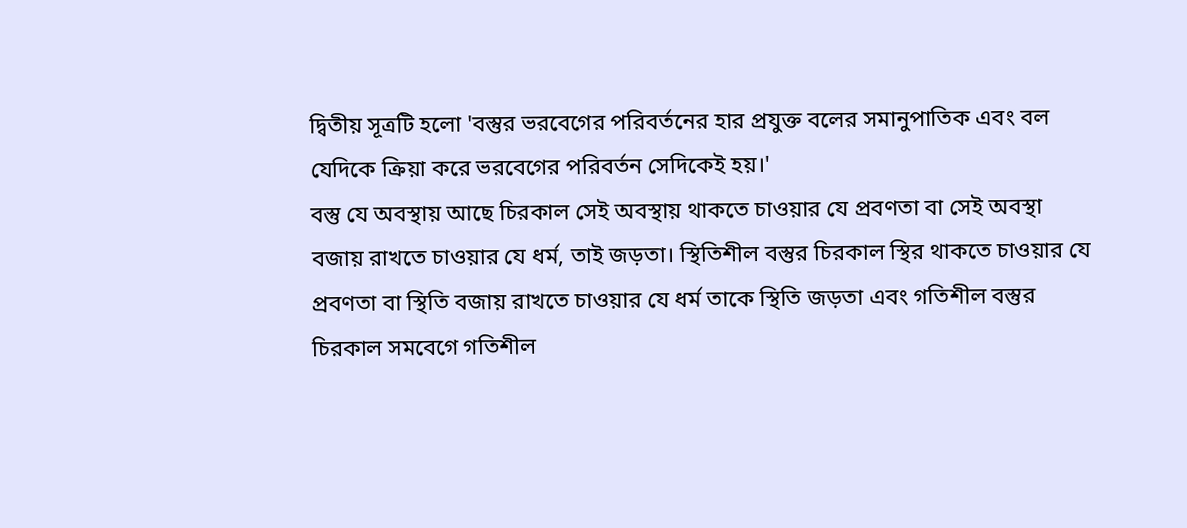দ্বিতীয় সূত্রটি হলো 'বস্তুর ভরবেগের পরিবর্তনের হার প্রযুক্ত বলের সমানুপাতিক এবং বল যেদিকে ক্রিয়া করে ভরবেগের পরিবর্তন সেদিকেই হয়।'
বস্তু যে অবস্থায় আছে চিরকাল সেই অবস্থায় থাকতে চাওয়ার যে প্রবণতা বা সেই অবস্থা বজায় রাখতে চাওয়ার যে ধর্ম, তাই জড়তা। স্থিতিশীল বস্তুর চিরকাল স্থির থাকতে চাওয়ার যে প্রবণতা বা স্থিতি বজায় রাখতে চাওয়ার যে ধর্ম তাকে স্থিতি জড়তা এবং গতিশীল বস্তুর চিরকাল সমবেগে গতিশীল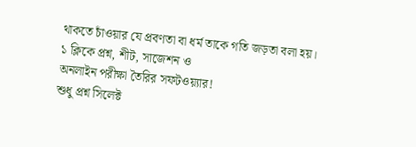থাকতে চাঁওয়ার যে প্রবণতা বা ধর্ম তাকে গতি জড়তা বলা হয়।
১ ক্লিকে প্রশ্ন, শীট, সাজেশন ও
অনলাইন পরীক্ষা তৈরির সফটওয়্যার!
শুধু প্রশ্ন সিলেক্ট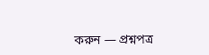করুন — প্রশ্নপত্র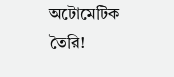অটোমেটিক তৈরি!